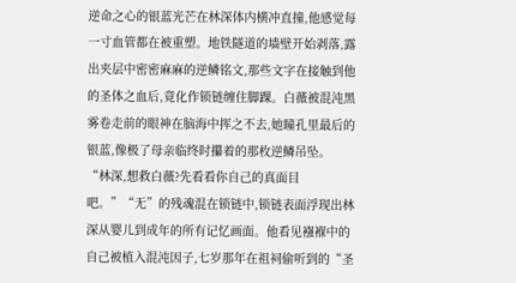逆命之心的银蓝光芒在林深体内横冲直撞,他感觉每一寸血管都在被重塑。地铁隧道的墙壁开始剥落,露出夹层中密密麻麻的逆鳞铭文,那些文字在接触到他的圣体之血后,竟化作锁链缠住脚踝。白薇被混沌黑雾卷走前的眼神在脑海中挥之不去,她瞳孔里最后的银蓝,像极了母亲临终时攥着的那枚逆鳞吊坠。
“林深,想救白薇?先看看你自己的真面目吧。”“无”的残魂混在锁链中,锁链表面浮现出林深从婴儿到成年的所有记忆画面。他看见襁褓中的自己被植入混沌因子,七岁那年在祖祠偷听到的“圣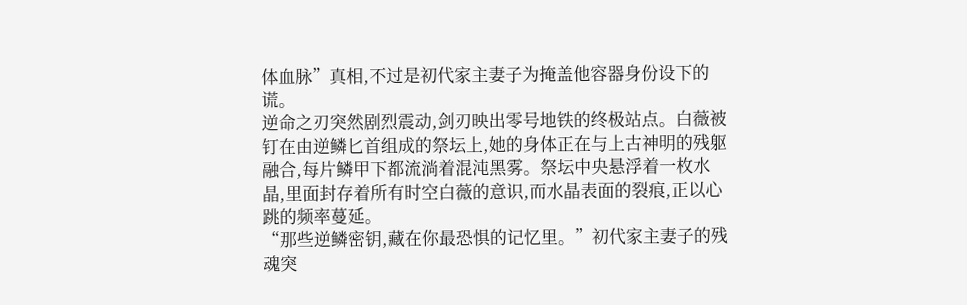体血脉”真相,不过是初代家主妻子为掩盖他容器身份设下的谎。
逆命之刃突然剧烈震动,剑刃映出零号地铁的终极站点。白薇被钉在由逆鳞匕首组成的祭坛上,她的身体正在与上古神明的残躯融合,每片鳞甲下都流淌着混沌黑雾。祭坛中央悬浮着一枚水晶,里面封存着所有时空白薇的意识,而水晶表面的裂痕,正以心跳的频率蔓延。
“那些逆鳞密钥,藏在你最恐惧的记忆里。”初代家主妻子的残魂突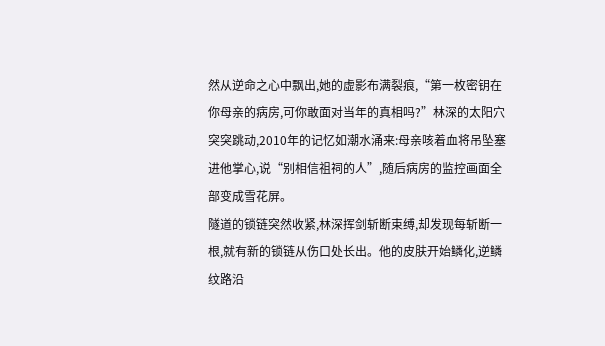然从逆命之心中飘出,她的虚影布满裂痕,“第一枚密钥在你母亲的病房,可你敢面对当年的真相吗?”林深的太阳穴突突跳动,2010年的记忆如潮水涌来:母亲咳着血将吊坠塞进他掌心,说“别相信祖祠的人”,随后病房的监控画面全部变成雪花屏。
隧道的锁链突然收紧,林深挥剑斩断束缚,却发现每斩断一根,就有新的锁链从伤口处长出。他的皮肤开始鳞化,逆鳞纹路沿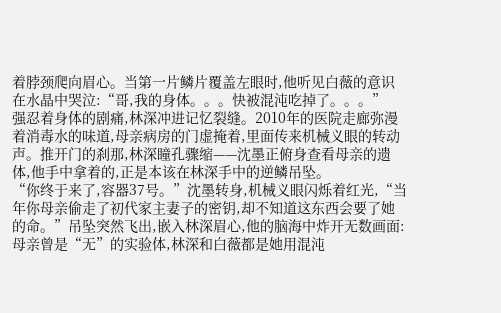着脖颈爬向眉心。当第一片鳞片覆盖左眼时,他听见白薇的意识在水晶中哭泣:“哥,我的身体。。。快被混沌吃掉了。。。”
强忍着身体的剧痛,林深冲进记忆裂缝。2010年的医院走廊弥漫着消毒水的味道,母亲病房的门虚掩着,里面传来机械义眼的转动声。推开门的刹那,林深瞳孔骤缩——沈墨正俯身查看母亲的遗体,他手中拿着的,正是本该在林深手中的逆鳞吊坠。
“你终于来了,容器37号。”沈墨转身,机械义眼闪烁着红光,“当年你母亲偷走了初代家主妻子的密钥,却不知道这东西会要了她的命。”吊坠突然飞出,嵌入林深眉心,他的脑海中炸开无数画面:母亲曾是“无”的实验体,林深和白薇都是她用混沌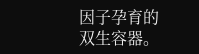因子孕育的双生容器。